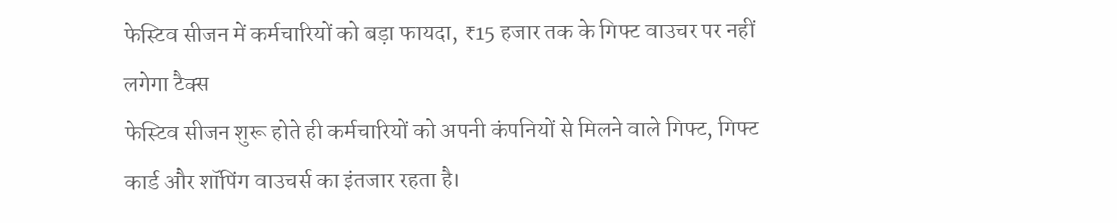फेस्टिव सीजन में कर्मचारियों को बड़ा फायदा, ₹15 हजार तक के गिफ्ट वाउचर पर नहीं लगेगा टैक्स
फेस्टिव सीजन शुरू होते ही कर्मचारियों को अपनी कंपनियों से मिलने वाले गिफ्ट, गिफ्ट कार्ड और शॉपिंग वाउचर्स का इंतजार रहता है।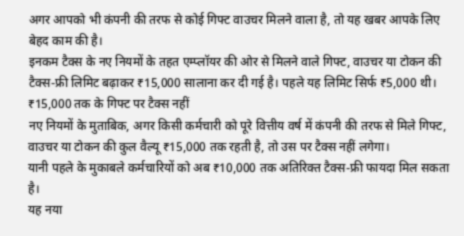अगर आपको भी कंपनी की तरफ से कोई गिफ्ट वाउचर मिलने वाला है, तो यह खबर आपके लिए बेहद काम की है।
इनकम टैक्स के नए नियमों के तहत एम्प्लॉयर की ओर से मिलने वाले गिफ्ट, वाउचर या टोकन की टैक्स-फ्री लिमिट बढ़ाकर ₹15,000 सालाना कर दी गई है। पहले यह लिमिट सिर्फ ₹5,000 थी।
₹15,000 तक के गिफ्ट पर टैक्स नहीं
नए नियमों के मुताबिक, अगर किसी कर्मचारी को पूरे वित्तीय वर्ष में कंपनी की तरफ से मिले गिफ्ट, वाउचर या टोकन की कुल वैल्यू ₹15,000 तक रहती है, तो उस पर टैक्स नहीं लगेगा।
यानी पहले के मुकाबले कर्मचारियों को अब ₹10,000 तक अतिरिक्त टैक्स-फ्री फायदा मिल सकता है।
यह नया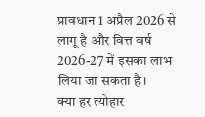प्रावधान 1 अप्रैल 2026 से लागू है और वित्त वर्ष 2026-27 में इसका लाभ लिया जा सकता है।
क्या हर त्योहार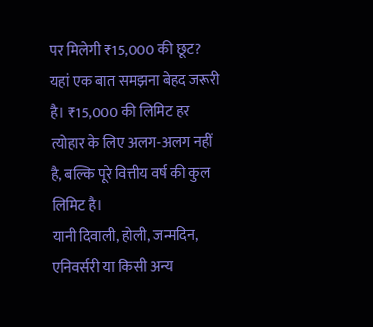पर मिलेगी ₹15,000 की छूट?
यहां एक बात समझना बेहद जरूरी है। ₹15,000 की लिमिट हर त्योहार के लिए अलग-अलग नहीं है, बल्कि पूरे वित्तीय वर्ष की कुल लिमिट है।
यानी दिवाली, होली, जन्मदिन, एनिवर्सरी या किसी अन्य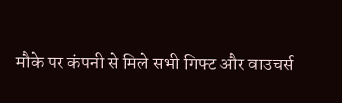मौके पर कंपनी से मिले सभी गिफ्ट और वाउचर्स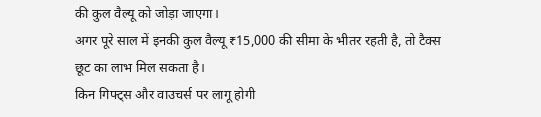की कुल वैल्यू को जोड़ा जाएगा।
अगर पूरे साल में इनकी कुल वैल्यू ₹15,000 की सीमा के भीतर रहती है, तो टैक्स छूट का लाभ मिल सकता है।
किन गिफ्ट्स और वाउचर्स पर लागू होगी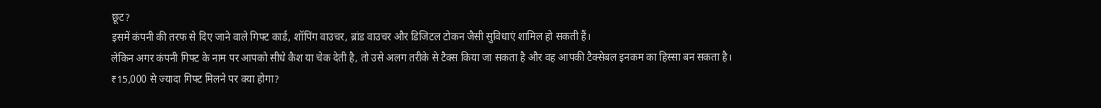छूट?
इसमें कंपनी की तरफ से दिए जाने वाले गिफ्ट कार्ड, शॉपिंग वाउचर, ब्रांड वाउचर और डिजिटल टोकन जैसी सुविधाएं शामिल हो सकती हैं।
लेकिन अगर कंपनी गिफ्ट के नाम पर आपको सीधे कैश या चेक देती है, तो उसे अलग तरीके से टैक्स किया जा सकता है और वह आपकी टैक्सेबल इनकम का हिस्सा बन सकता है।
₹15,000 से ज्यादा गिफ्ट मिलने पर क्या होगा?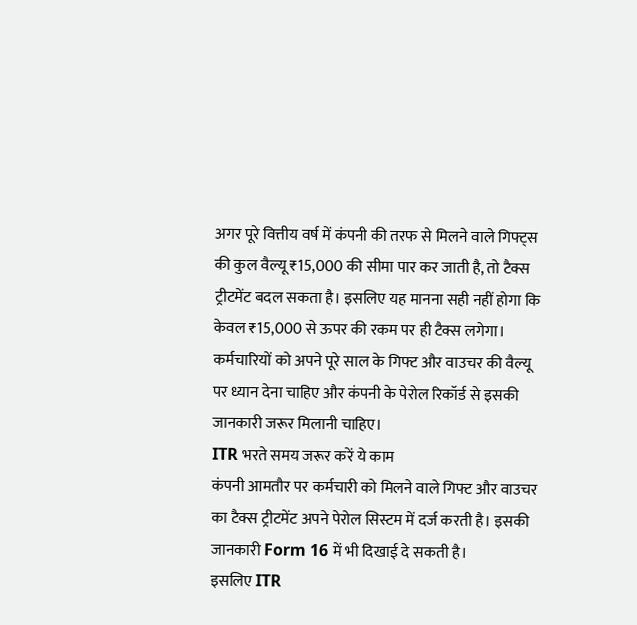अगर पूरे वित्तीय वर्ष में कंपनी की तरफ से मिलने वाले गिफ्ट्स की कुल वैल्यू ₹15,000 की सीमा पार कर जाती है, तो टैक्स ट्रीटमेंट बदल सकता है। इसलिए यह मानना सही नहीं होगा कि केवल ₹15,000 से ऊपर की रकम पर ही टैक्स लगेगा।
कर्मचारियों को अपने पूरे साल के गिफ्ट और वाउचर की वैल्यू पर ध्यान देना चाहिए और कंपनी के पेरोल रिकॉर्ड से इसकी जानकारी जरूर मिलानी चाहिए।
ITR भरते समय जरूर करें ये काम
कंपनी आमतौर पर कर्मचारी को मिलने वाले गिफ्ट और वाउचर का टैक्स ट्रीटमेंट अपने पेरोल सिस्टम में दर्ज करती है। इसकी जानकारी Form 16 में भी दिखाई दे सकती है।
इसलिए ITR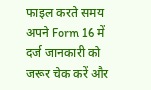फाइल करते समय अपने Form 16 में दर्ज जानकारी को जरूर चेक करें और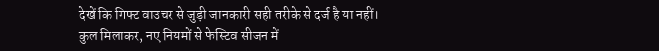देखें कि गिफ्ट वाउचर से जुड़ी जानकारी सही तरीके से दर्ज है या नहीं।
कुल मिलाकर, नए नियमों से फेस्टिव सीजन में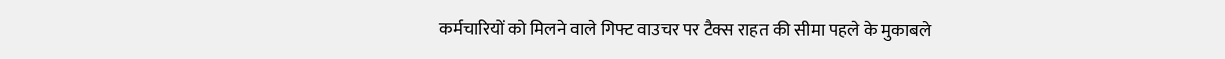कर्मचारियों को मिलने वाले गिफ्ट वाउचर पर टैक्स राहत की सीमा पहले के मुकाबले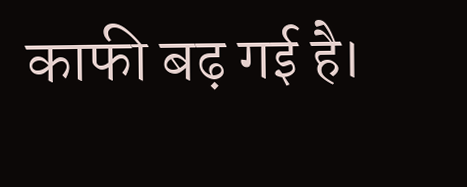काफी बढ़ गई है।